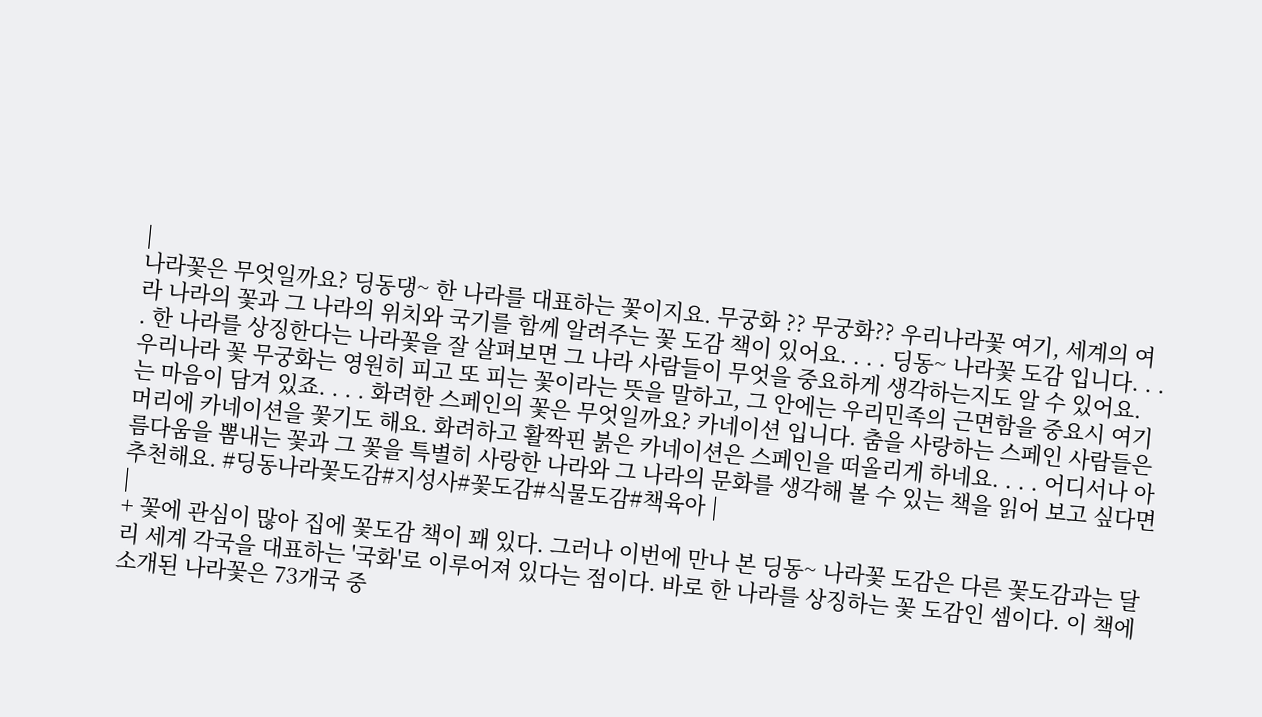|
나라꽃은 무엇일까요? 딩동댕~ 한 나라를 대표하는 꽃이지요. 무궁화 ?? 무궁화?? 우리나라꽃 여기, 세계의 여라 나라의 꽃과 그 나라의 위치와 국기를 함께 알려주는 꽃 도감 책이 있어요. . . . 딩동~ 나라꽃 도감 입니다. . . . 한 나라를 상징한다는 나라꽃을 잘 살펴보면 그 나라 사람들이 무엇을 중요하게 생각하는지도 알 수 있어요. 우리나라 꽃 무궁화는 영원히 피고 또 피는 꽃이라는 뜻을 말하고, 그 안에는 우리민족의 근면함을 중요시 여기는 마음이 담겨 있죠. . . . 화려한 스페인의 꽃은 무엇일까요? 카네이션 입니다. 춤을 사랑하는 스페인 사람들은 머리에 카네이션을 꽃기도 해요. 화려하고 활짝핀 붉은 카네이션은 스페인을 떠올리게 하네요. . . . 어디서나 아름다움을 뽐내는 꽃과 그 꽃을 특별히 사랑한 나라와 그 나라의 문화를 생각해 볼 수 있는 책을 읽어 보고 싶다면 추천해요. #딩동나라꽃도감#지성사#꽃도감#식물도감#책육아 |
|
+ 꽃에 관심이 많아 집에 꽃도감 책이 꽤 있다. 그러나 이번에 만나 본 딩동~ 나라꽃 도감은 다른 꽃도감과는 달리 세계 각국을 대표하는 '국화'로 이루어져 있다는 점이다. 바로 한 나라를 상징하는 꽃 도감인 셈이다. 이 책에 소개된 나라꽃은 73개국 중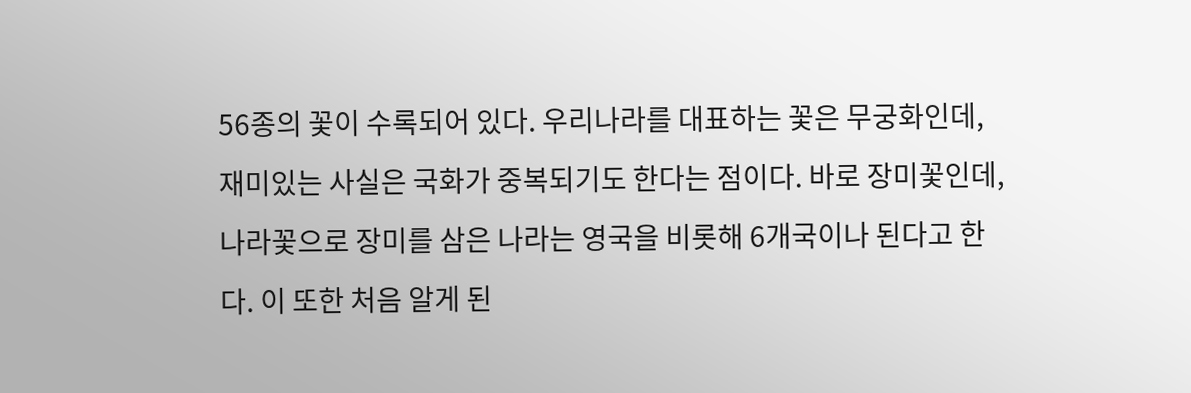56종의 꽃이 수록되어 있다. 우리나라를 대표하는 꽃은 무궁화인데, 재미있는 사실은 국화가 중복되기도 한다는 점이다. 바로 장미꽃인데, 나라꽃으로 장미를 삼은 나라는 영국을 비롯해 6개국이나 된다고 한다. 이 또한 처음 알게 된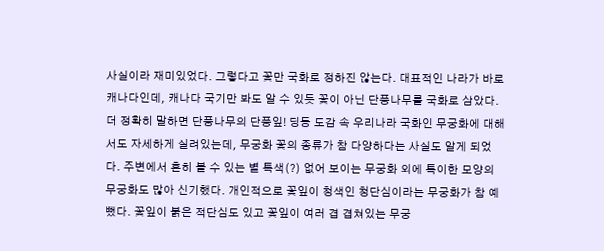사실이라 재미있었다. 그렇다고 꽃만 국화로 정하진 않는다. 대표적인 나라가 바로 캐나다인데, 캐나다 국기만 봐도 알 수 있듯 꽃이 아닌 단풍나무를 국화로 삼았다. 더 정확히 말하면 단풍나무의 단풍잎! 딩동 도감 속 우리나라 국화인 무궁화에 대해서도 자세하게 실려있는데, 무궁화 꽃의 종류가 참 다양하다는 사실도 알게 되었다. 주변에서 흔히 볼 수 있는 별 특색(?) 없어 보이는 무궁화 외에 특이한 모양의 무궁화도 많아 신기했다. 개인적으로 꽃잎이 청색인 청단심이라는 무궁화가 참 예뻤다. 꽃잎이 붉은 적단심도 있고 꽃잎이 여러 겹 겹쳐있는 무궁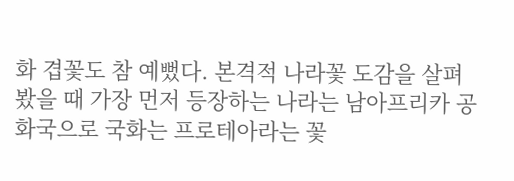화 겹꽃도 참 예뻤다. 본격적 나라꽃 도감을 살펴봤을 때 가장 먼저 등장하는 나라는 남아프리카 공화국으로 국화는 프로테아라는 꽃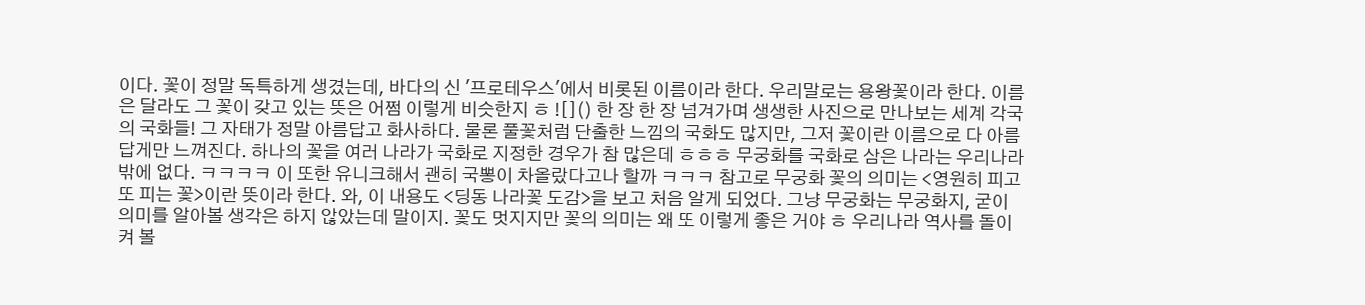이다. 꽃이 정말 독특하게 생겼는데, 바다의 신 '프로테우스'에서 비롯된 이름이라 한다. 우리말로는 용왕꽃이라 한다. 이름은 달라도 그 꽃이 갖고 있는 뜻은 어쩜 이렇게 비슷한지 ㅎ ![]() 한 장 한 장 넘겨가며 생생한 사진으로 만나보는 세계 각국의 국화들! 그 자태가 정말 아름답고 화사하다. 물론 풀꽃처럼 단출한 느낌의 국화도 많지만, 그저 꽃이란 이름으로 다 아름답게만 느껴진다. 하나의 꽃을 여러 나라가 국화로 지정한 경우가 참 많은데 ㅎㅎㅎ 무궁화를 국화로 삼은 나라는 우리나라밖에 없다. ㅋㅋㅋㅋ 이 또한 유니크해서 괜히 국뽕이 차올랐다고나 할까 ㅋㅋㅋ 참고로 무궁화 꽃의 의미는 <영원히 피고 또 피는 꽃>이란 뜻이라 한다. 와, 이 내용도 <딩동 나라꽃 도감>을 보고 처음 알게 되었다. 그냥 무궁화는 무궁화지, 굳이 의미를 알아볼 생각은 하지 않았는데 말이지. 꽃도 멋지지만 꽃의 의미는 왜 또 이렇게 좋은 거야 ㅎ 우리나라 역사를 돌이켜 볼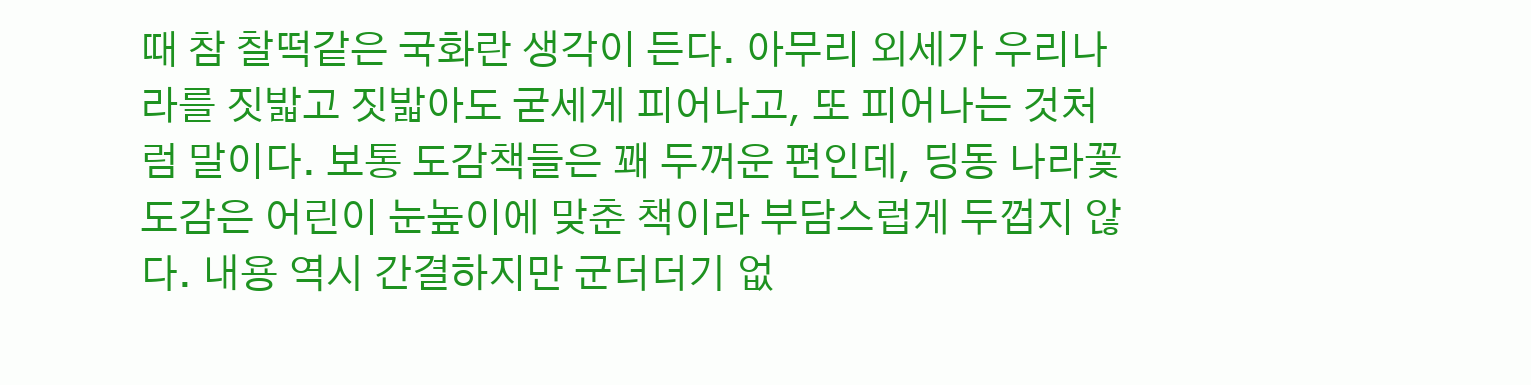때 참 찰떡같은 국화란 생각이 든다. 아무리 외세가 우리나라를 짓밟고 짓밟아도 굳세게 피어나고, 또 피어나는 것처럼 말이다. 보통 도감책들은 꽤 두꺼운 편인데, 딩동 나라꽃 도감은 어린이 눈높이에 맞춘 책이라 부담스럽게 두껍지 않다. 내용 역시 간결하지만 군더더기 없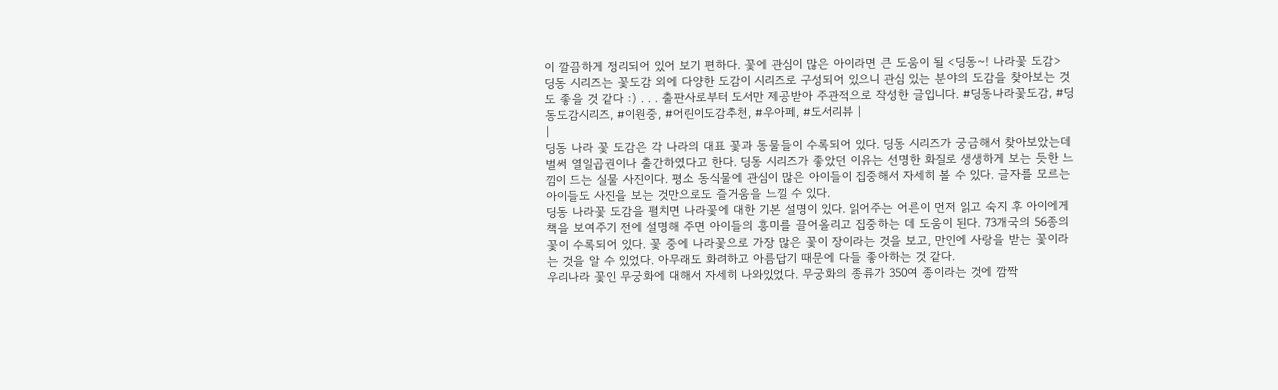이 깔끔하게 정리되어 있어 보기 편하다. 꽃에 관심이 많은 아이라면 큰 도움이 될 <딩동~! 나라꽃 도감> 딩동 시리즈는 꽃도감 외에 다양한 도감이 시리즈로 구성되어 있으니 관심 있는 분야의 도감을 찾아보는 것도 좋을 것 같다 :) . . . 출판사로부터 도서만 제공받아 주관적으로 작성한 글입니다. #딩동나라꽃도감, #딩동도감시리즈, #이원중, #어린이도감추천, #우아페, #도서리뷰 |
|
딩동 나라 꽃 도감은 각 나라의 대표 꽃과 동물들이 수록되어 있다. 딩동 시리즈가 궁금해서 찾아보았는데 벌써 열일곱권이나 출간하였다고 한다. 딩동 시리즈가 좋았던 이유는 선명한 화질로 생생하게 보는 듯한 느낌이 드는 실물 사진이다. 평소 동식물에 관심이 많은 아이들이 집중해서 자세히 볼 수 있다. 글자를 모르는 아이들도 사진을 보는 것만으로도 즐거움을 느낄 수 있다.
딩동 나라꽃 도감을 펼치면 나라꽃에 대한 기본 설명이 있다. 읽어주는 어른이 먼저 읽고 숙지 후 아이에게 책을 보여주기 전에 설명해 주면 아이들의 흥미를 끌어올리고 집중하는 데 도움이 된다. 73개국의 56종의 꽃이 수록되어 있다. 꽃 중에 나라꽃으로 가장 많은 꽃이 장이라는 것을 보고, 만인에 사랑을 받는 꽃이라는 것을 알 수 있었다. 아무래도 화려하고 아름답기 때문에 다들 좋아하는 것 같다.
우리나라 꽃인 무궁화에 대해서 자세히 나와있었다. 무궁화의 종류가 350여 종이라는 것에 깜짝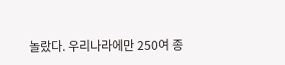놀랐다. 우리나라에만 250여 종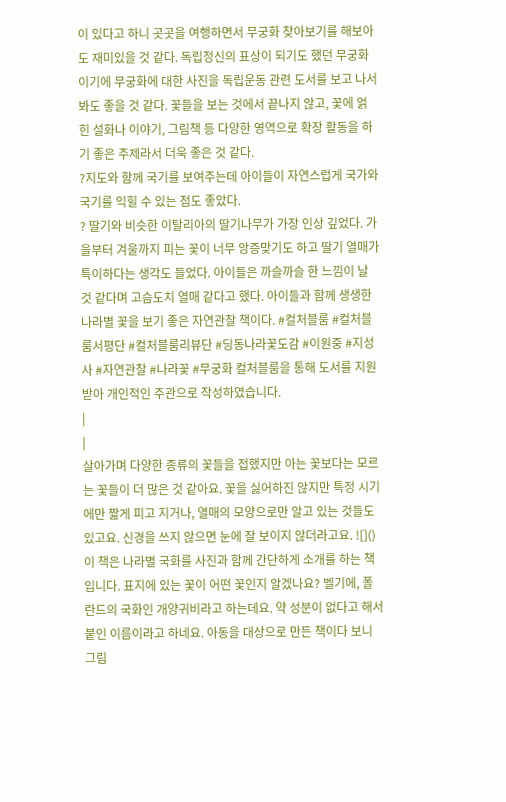이 있다고 하니 곳곳을 여행하면서 무궁화 찾아보기를 해보아도 재미있을 것 같다. 독립정신의 표상이 되기도 했던 무궁화이기에 무궁화에 대한 사진을 독립운동 관련 도서를 보고 나서 봐도 좋을 것 같다. 꽃들을 보는 것에서 끝나지 않고, 꽃에 얽힌 설화나 이야기, 그림책 등 다양한 영역으로 확장 활동을 하기 좋은 주제라서 더욱 좋은 것 같다.
?지도와 함께 국기를 보여주는데 아이들이 자연스럽게 국가와 국기를 익힐 수 있는 점도 좋았다.
? 딸기와 비슷한 이탈리아의 딸기나무가 가장 인상 깊었다. 가을부터 겨울까지 피는 꽃이 너무 앙증맞기도 하고 딸기 열매가 특이하다는 생각도 들었다. 아이들은 까슬까슬 한 느낌이 날 것 같다며 고슴도치 열매 같다고 했다. 아이들과 함께 생생한 나라별 꽃을 보기 좋은 자연관찰 책이다. #컬처블룸 #컬처블룸서평단 #컬처블룸리뷰단 #딩동나라꽃도감 #이원중 #지성사 #자연관찰 #나라꽃 #무궁화 컬처블룸을 통해 도서를 지원받아 개인적인 주관으로 작성하였습니다.
|
|
살아가며 다양한 종류의 꽃들을 접했지만 아는 꽃보다는 모르는 꽃들이 더 많은 것 같아요. 꽃을 싫어하진 않지만 특정 시기에만 짧게 피고 지거나, 열매의 모양으로만 알고 있는 것들도 있고요. 신경을 쓰지 않으면 눈에 잘 보이지 않더라고요. ![]() 이 책은 나라별 국화를 사진과 함께 간단하게 소개를 하는 책입니다. 표지에 있는 꽃이 어떤 꽃인지 알겠나요? 벨기에, 폴란드의 국화인 개양귀비라고 하는데요. 약 성분이 없다고 해서 붙인 이름이라고 하네요. 아동을 대상으로 만든 책이다 보니 그림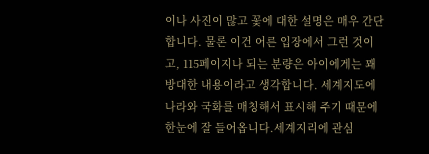이나 사진이 많고 꽃에 대한 설명은 매우 간단합니다. 물론 이건 어른 입장에서 그런 것이고, 115페이지나 되는 분량은 아이에게는 꽤 방대한 내용이라고 생각합니다. 세계지도에 나라와 국화를 매칭해서 표시해 주기 때문에 한눈에 잘 들어옵니다.세계지리에 관심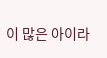이 많은 아이라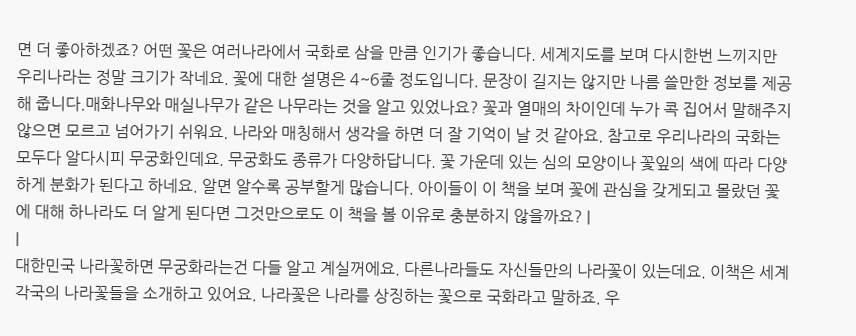면 더 좋아하겠죠? 어떤 꽃은 여러나라에서 국화로 삼을 만큼 인기가 좋습니다. 세계지도를 보며 다시한번 느끼지만 우리나라는 정말 크기가 작네요. 꽃에 대한 설명은 4~6줄 정도입니다. 문장이 길지는 않지만 나름 쓸만한 정보를 제공해 줍니다.매화나무와 매실나무가 같은 나무라는 것을 알고 있었나요? 꽃과 열매의 차이인데 누가 콕 집어서 말해주지 않으면 모르고 넘어가기 쉬워요. 나라와 매칭해서 생각을 하면 더 잘 기억이 날 것 같아요. 참고로 우리나라의 국화는 모두다 알다시피 무궁화인데요. 무궁화도 종류가 다양하답니다. 꽃 가운데 있는 심의 모양이나 꽃잎의 색에 따라 다양하게 분화가 된다고 하네요. 알면 알수록 공부할게 많습니다. 아이들이 이 책을 보며 꽃에 관심을 갖게되고 몰랐던 꽃에 대해 하나라도 더 알게 된다면 그것만으로도 이 책을 볼 이유로 충분하지 않을까요? |
|
대한민국 나라꽃하면 무궁화라는건 다들 알고 계실꺼에요. 다른나라들도 자신들만의 나라꽃이 있는데요. 이책은 세계각국의 나라꽃들을 소개하고 있어요. 나라꽃은 나라를 상징하는 꽃으로 국화라고 말하죠. 우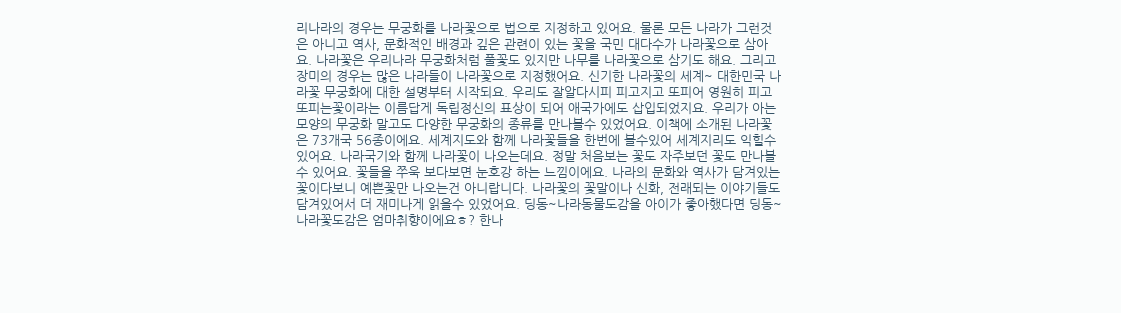리나라의 경우는 무궁화를 나라꽃으로 법으로 지정하고 있어요. 물론 모든 나라가 그런것은 아니고 역사, 문화적인 배경과 깊은 관련이 있는 꽃을 국민 대다수가 나라꽃으로 삼아요. 나라꽃은 우리나라 무궁화처럼 풀꽃도 있지만 나무를 나라꽃으로 삼기도 해요. 그리고 장미의 경우는 많은 나라들이 나라꽃으로 지정했어요. 신기한 나라꽃의 세계~ 대한민국 나라꽃 무궁화에 대한 설명부터 시작되요. 우리도 잘알다시피 피고지고 또피어 영원히 피고 또피는꽃이라는 이름답게 독립정신의 표상이 되어 애국가에도 삽입되었지요. 우리가 아는 모양의 무궁화 말고도 다양한 무궁화의 종류를 만나볼수 있었어요. 이책에 소개된 나라꽃은 73개국 56종이에요. 세계지도와 함께 나라꽃들을 한번에 볼수있어 세계지리도 익힐수 있어요. 나라국기와 함께 나라꽃이 나오는데요. 정말 처음보는 꽃도 자주보던 꽃도 만나볼수 있어요. 꽃들을 쭈욱 보다보면 눈호강 하는 느낌이에요. 나라의 문화와 역사가 담겨있는 꽃이다보니 예쁜꽃만 나오는건 아니랍니다. 나라꽃의 꽃말이나 신화, 전래되는 이야기들도 담겨있어서 더 재미나게 읽을수 있었어요. 딩동~나라동물도감을 아이가 좋아했다면 딩동~나라꽃도감은 엄마취향이에요ㅎ? 한나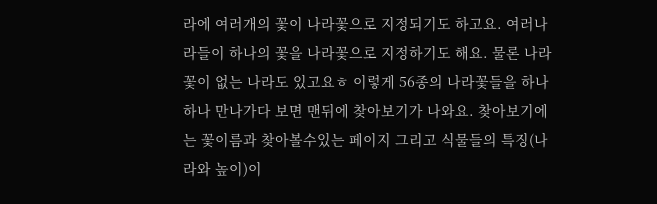라에 여러개의 꽃이 나라꽃으로 지정되기도 하고요. 여러나라들이 하나의 꽃을 나라꽃으로 지정하기도 해요. 물론 나라꽃이 없는 나라도 있고요ㅎ 이렇게 56종의 나라꽃들을 하나하나 만나가다 보면 맨뒤에 찾아보기가 나와요. 찾아보기에는 꽃이름과 찾아볼수있는 페이지 그리고 식물들의 특징(나라와 높이)이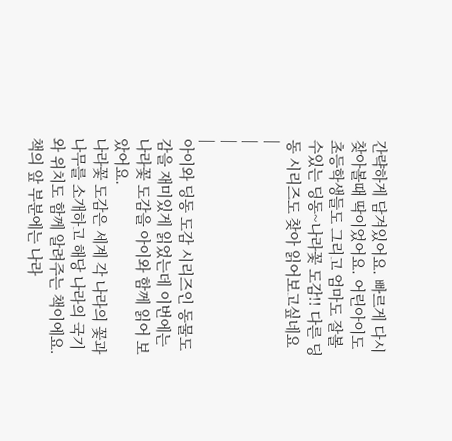간략하게 담겨있어요. 빠르게 다시 찾아볼때 딱이었어요. 어린아이도 초등학생들도 그리고 엄마도 잘볼수있는 딩동~나라꽃 도감!! 다른 딩동 시리즈도 찾아 읽어보고싶네요
|
|
|
|
아이와 딩동 도감 시리즈인 동물도감을 재미있게 읽었는데 이번에는 나라꽃 도감을 아이와 함께 읽어 보았어요.
나라꽃 도감은 세계 각 나라의 꽃과 나무를 소개하고 해당 나라의 국기와 위치도 함께 알려주는 책이에요. 책의 앞 부분에는 나라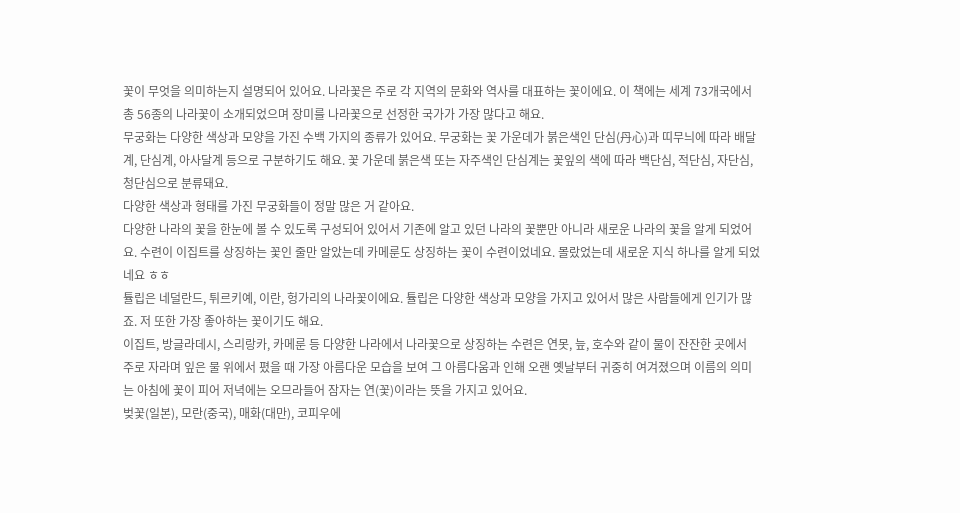꽃이 무엇을 의미하는지 설명되어 있어요. 나라꽃은 주로 각 지역의 문화와 역사를 대표하는 꽃이에요. 이 책에는 세계 73개국에서 총 56종의 나라꽃이 소개되었으며 장미를 나라꽃으로 선정한 국가가 가장 많다고 해요.
무궁화는 다양한 색상과 모양을 가진 수백 가지의 종류가 있어요. 무궁화는 꽃 가운데가 붉은색인 단심(丹心)과 띠무늬에 따라 배달계, 단심계, 아사달계 등으로 구분하기도 해요. 꽃 가운데 붉은색 또는 자주색인 단심계는 꽃잎의 색에 따라 백단심, 적단심, 자단심, 청단심으로 분류돼요.
다양한 색상과 형태를 가진 무궁화들이 정말 많은 거 같아요.
다양한 나라의 꽃을 한눈에 볼 수 있도록 구성되어 있어서 기존에 알고 있던 나라의 꽃뿐만 아니라 새로운 나라의 꽃을 알게 되었어요. 수련이 이집트를 상징하는 꽃인 줄만 알았는데 카메룬도 상징하는 꽃이 수련이었네요. 몰랐었는데 새로운 지식 하나를 알게 되었네요 ㅎㅎ
튤립은 네덜란드, 튀르키예, 이란, 헝가리의 나라꽃이에요. 튤립은 다양한 색상과 모양을 가지고 있어서 많은 사람들에게 인기가 많죠. 저 또한 가장 좋아하는 꽃이기도 해요.
이집트, 방글라데시, 스리랑카, 카메룬 등 다양한 나라에서 나라꽃으로 상징하는 수련은 연못, 늪, 호수와 같이 물이 잔잔한 곳에서 주로 자라며 잎은 물 위에서 폈을 때 가장 아름다운 모습을 보여 그 아름다움과 인해 오랜 옛날부터 귀중히 여겨졌으며 이름의 의미는 아침에 꽃이 피어 저녁에는 오므라들어 잠자는 연(꽃)이라는 뜻을 가지고 있어요.
벚꽃(일본), 모란(중국), 매화(대만), 코피우에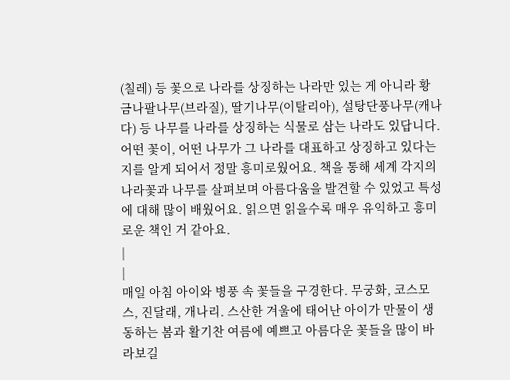(칠레) 등 꽃으로 나라를 상징하는 나라만 있는 게 아니라 황금나팔나무(브라질), 딸기나무(이탈리아), 설탕단풍나무(캐나다) 등 나무를 나라를 상징하는 식물로 삼는 나라도 있답니다.
어떤 꽃이, 어떤 나무가 그 나라를 대표하고 상징하고 있다는지를 알게 되어서 정말 흥미로웠어요. 책을 통해 세계 각지의 나라꽃과 나무를 살펴보며 아름다움을 발견할 수 있었고 특성에 대해 많이 배웠어요. 읽으면 읽을수록 매우 유익하고 흥미로운 책인 거 같아요.
|
|
매일 아침 아이와 병풍 속 꽃들을 구경한다. 무궁화, 코스모스, 진달래, 개나리. 스산한 겨울에 태어난 아이가 만물이 생동하는 봄과 활기찬 여름에 예쁘고 아름다운 꽃들을 많이 바라보길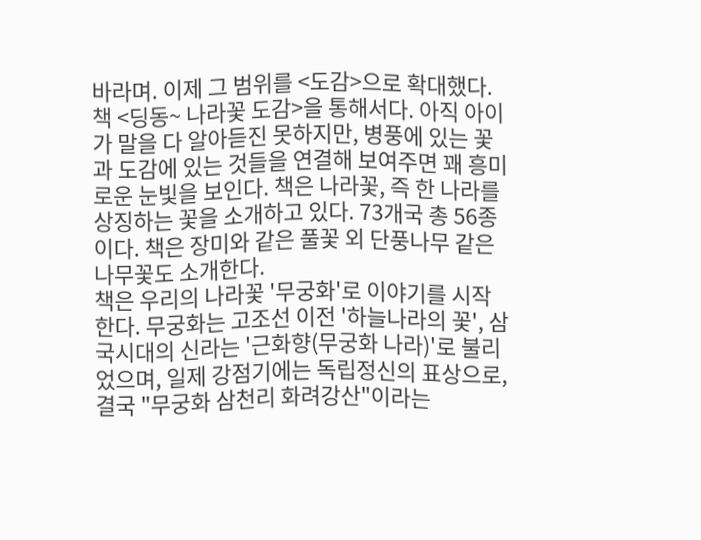바라며. 이제 그 범위를 <도감>으로 확대했다. 책 <딩동~ 나라꽃 도감>을 통해서다. 아직 아이가 말을 다 알아듣진 못하지만, 병풍에 있는 꽃과 도감에 있는 것들을 연결해 보여주면 꽤 흥미로운 눈빛을 보인다. 책은 나라꽃, 즉 한 나라를 상징하는 꽃을 소개하고 있다. 73개국 총 56종이다. 책은 장미와 같은 풀꽃 외 단풍나무 같은 나무꽃도 소개한다.
책은 우리의 나라꽃 '무궁화'로 이야기를 시작한다. 무궁화는 고조선 이전 '하늘나라의 꽃', 삼국시대의 신라는 '근화향(무궁화 나라)'로 불리었으며, 일제 강점기에는 독립정신의 표상으로, 결국 "무궁화 삼천리 화려강산"이라는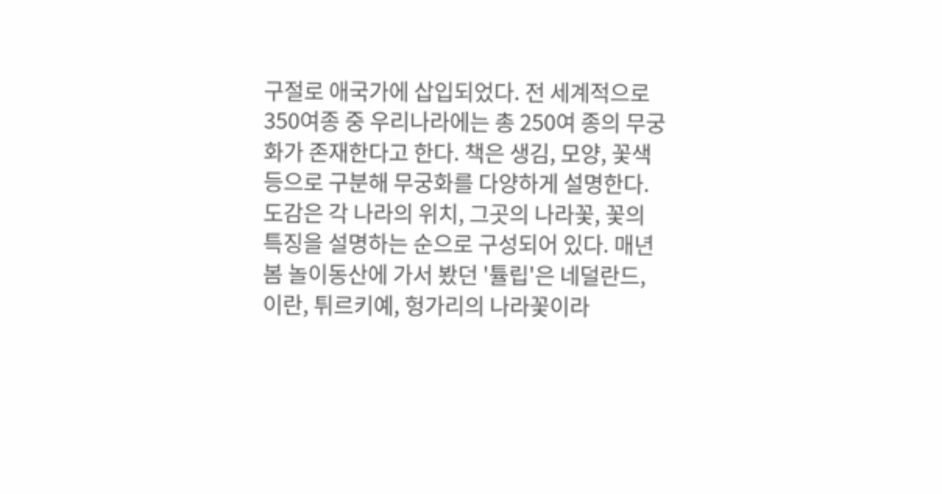구절로 애국가에 삽입되었다. 전 세계적으로 350여종 중 우리나라에는 총 250여 종의 무궁화가 존재한다고 한다. 책은 생김, 모양, 꽃색 등으로 구분해 무궁화를 다양하게 설명한다.
도감은 각 나라의 위치, 그곳의 나라꽃, 꽃의 특징을 설명하는 순으로 구성되어 있다. 매년 봄 놀이동산에 가서 봤던 '튤립'은 네덜란드, 이란, 튀르키예, 헝가리의 나라꽃이라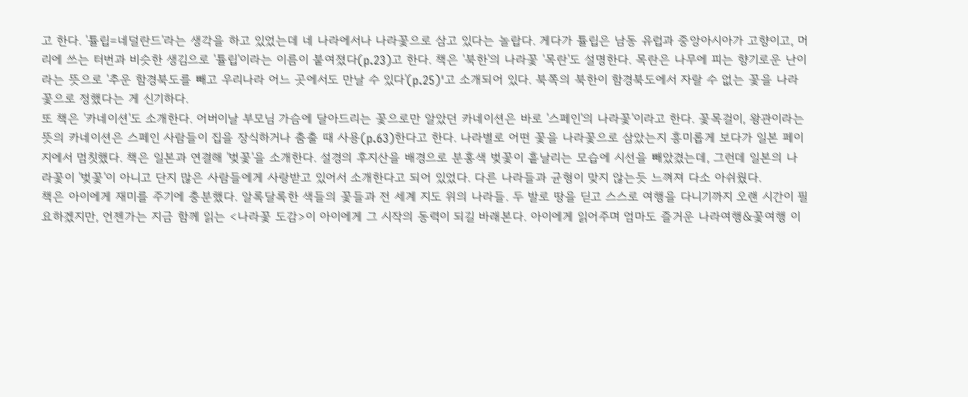고 한다. '튤립=네덜란드'라는 생각을 하고 있었는데 네 나라에서나 나라꽃으로 삼고 있다는 놀랍다. 게다가 튤립은 남동 유럽과 중앙아시아가 고향이고, 머리에 쓰는 터번과 비슷한 생김으로 '튤립'이라는 이름이 붙여졌다(p.23)고 한다. 책은 '북한'의 나라꽃 '목란'도 설명한다. 목란은 나무에 피는 향기로운 난이라는 뜻으로 '추운 함경북도를 빼고 우리나라 어느 곳에서도 만날 수 있다'(p.25)'고 소개되어 있다. 북쪽의 북한이 함경북도에서 자랄 수 없는 꽃을 나라꽃으로 정했다는 게 신기하다.
또 책은 '카네이션'도 소개한다. 어버이날 부모님 가슴에 달아드리는 꽃으로만 알았던 카네이션은 바로 '스페인'의 나라꽃'이라고 한다. 꽃목걸이, 왕관이라는 뜻의 카네이션은 스페인 사람들이 집을 장식하거나 춤출 때 사용(p.63)한다고 한다. 나라별로 어떤 꽃을 나라꽃으로 삼았는지 흥미롭게 보다가 일본 페이지에서 멈칫했다. 책은 일본과 연결해 '벚꽃'을 소개한다. 설경의 후지산을 배경으로 분홍색 벚꽃이 흩날리는 모습에 시선을 빼았겼는데, 그런데 일본의 나라꽃이 '벚꽃'이 아니고 단지 많은 사람들에게 사랑받고 있어서 소개한다고 되어 있었다. 다른 나라들과 균형이 맞지 않는듯 느껴져 다소 아쉬웠다.
책은 아이에게 재미를 주기에 충분했다. 알록달록한 색들의 꽃들과 전 세계 지도 위의 나라들. 두 발로 땅을 딛고 스스로 여행을 다니기까지 오랜 시간이 필요하겠지만, 언젠가는 지금 함께 읽는 <나라꽃 도감>이 아이에게 그 시작의 동력이 되길 바래본다. 아이에게 읽어주며 엄마도 즐거운 나라여행&꽃여행 이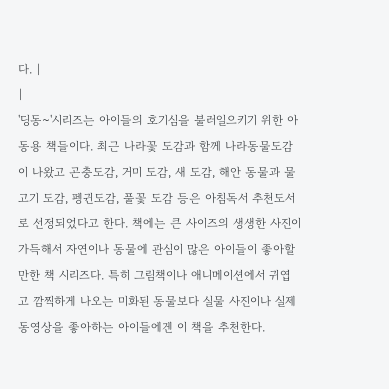다. |
|
'딩동~'시리즈는 아이들의 호기심을 불러일으키기 위한 아동용 책들이다. 최근 나라꽃 도감과 함께 나라동물도감이 나왔고 곤충도감, 거미 도감, 새 도감, 해안 동물과 물고기 도감, 펭귄도감, 풀꽃 도감 등은 아침독서 추천도서로 선정되었다고 한다. 책에는 큰 사이즈의 생생한 사진이 가득해서 자연이나 동물에 관심이 많은 아이들이 좋아할 만한 책 시리즈다. 특히 그림책이나 애니메이션에서 귀엽고 깜찍하게 나오는 미화된 동물보다 실물 사진이나 실제 동영상을 좋아하는 아이들에겐 이 책을 추천한다.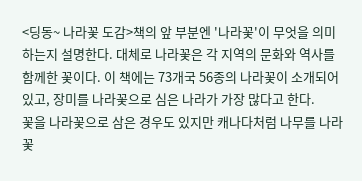<딩동~ 나라꽃 도감>책의 앞 부분엔 '나라꽃'이 무엇을 의미하는지 설명한다. 대체로 나라꽃은 각 지역의 문화와 역사를 함께한 꽃이다. 이 책에는 73개국 56종의 나라꽃이 소개되어 있고, 장미를 나라꽃으로 심은 나라가 가장 많다고 한다.
꽃을 나라꽃으로 삼은 경우도 있지만 캐나다처럼 나무를 나라꽃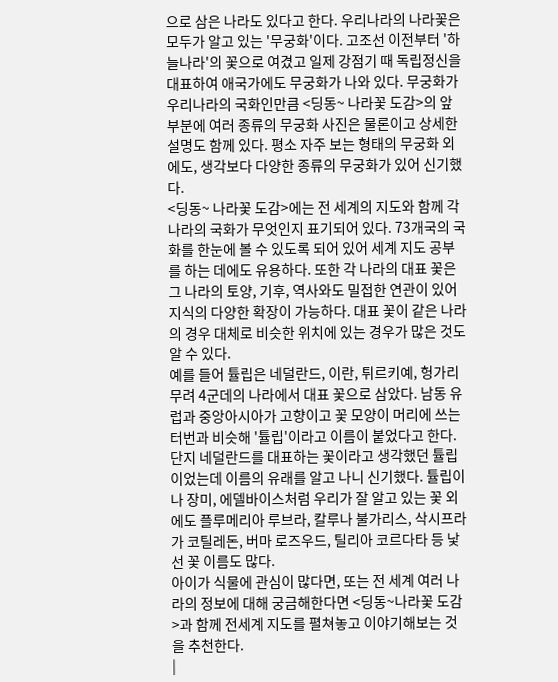으로 삼은 나라도 있다고 한다. 우리나라의 나라꽃은 모두가 알고 있는 '무궁화'이다. 고조선 이전부터 '하늘나라'의 꽃으로 여겼고 일제 강점기 때 독립정신을 대표하여 애국가에도 무궁화가 나와 있다. 무궁화가 우리나라의 국화인만큼 <딩동~ 나라꽃 도감>의 앞 부분에 여러 종류의 무궁화 사진은 물론이고 상세한 설명도 함께 있다. 평소 자주 보는 형태의 무궁화 외에도, 생각보다 다양한 종류의 무궁화가 있어 신기했다.
<딩동~ 나라꽃 도감>에는 전 세계의 지도와 함께 각 나라의 국화가 무엇인지 표기되어 있다. 73개국의 국화를 한눈에 볼 수 있도록 되어 있어 세계 지도 공부를 하는 데에도 유용하다. 또한 각 나라의 대표 꽃은 그 나라의 토양, 기후, 역사와도 밀접한 연관이 있어 지식의 다양한 확장이 가능하다. 대표 꽃이 같은 나라의 경우 대체로 비슷한 위치에 있는 경우가 많은 것도 알 수 있다.
예를 들어 튤립은 네덜란드, 이란, 튀르키예, 헝가리 무려 4군데의 나라에서 대표 꽃으로 삼았다. 남동 유럽과 중앙아시아가 고향이고 꽃 모양이 머리에 쓰는 터번과 비슷해 '튤립'이라고 이름이 붙었다고 한다. 단지 네덜란드를 대표하는 꽃이라고 생각했던 튤립이었는데 이름의 유래를 알고 나니 신기했다. 튤립이나 장미, 에델바이스처럼 우리가 잘 알고 있는 꽃 외에도 플루메리아 루브라, 칼루나 불가리스, 삭시프라가 코틸레돈, 버마 로즈우드, 틸리아 코르다타 등 낯선 꽃 이름도 많다.
아이가 식물에 관심이 많다면, 또는 전 세계 여러 나라의 정보에 대해 궁금해한다면 <딩동~나라꽃 도감>과 함께 전세계 지도를 펼쳐놓고 이야기해보는 것을 추천한다.
|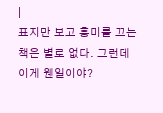|
표지만 보고 흥미를 끄는 책은 별로 없다. 그런데 이게 웬일이야?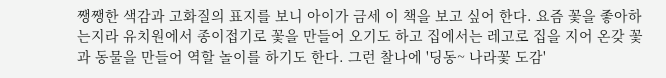쨍쨍한 색감과 고화질의 표지를 보니 아이가 금세 이 책을 보고 싶어 한다. 요즘 꽃을 좋아하는지라 유치원에서 종이접기로 꽃을 만들어 오기도 하고 집에서는 레고로 집을 지어 온갖 꽃과 동물을 만들어 역할 놀이를 하기도 한다. 그런 찰나에 '딩동~ 나라꽃 도감'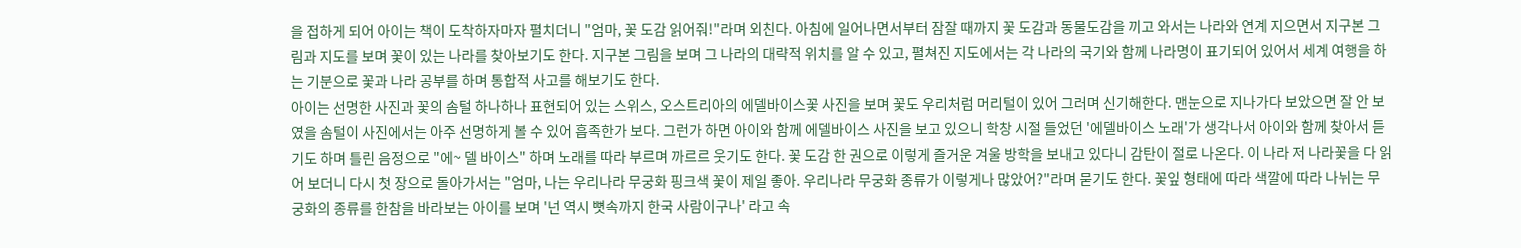을 접하게 되어 아이는 책이 도착하자마자 펼치더니 "엄마, 꽃 도감 읽어줘!"라며 외친다. 아침에 일어나면서부터 잠잘 때까지 꽃 도감과 동물도감을 끼고 와서는 나라와 연계 지으면서 지구본 그림과 지도를 보며 꽃이 있는 나라를 찾아보기도 한다. 지구본 그림을 보며 그 나라의 대략적 위치를 알 수 있고, 펼쳐진 지도에서는 각 나라의 국기와 함께 나라명이 표기되어 있어서 세계 여행을 하는 기분으로 꽃과 나라 공부를 하며 통합적 사고를 해보기도 한다.
아이는 선명한 사진과 꽃의 솜털 하나하나 표현되어 있는 스위스, 오스트리아의 에델바이스꽃 사진을 보며 꽃도 우리처럼 머리털이 있어 그러며 신기해한다. 맨눈으로 지나가다 보았으면 잘 안 보였을 솜털이 사진에서는 아주 선명하게 볼 수 있어 흡족한가 보다. 그런가 하면 아이와 함께 에델바이스 사진을 보고 있으니 학창 시절 들었던 '에델바이스 노래'가 생각나서 아이와 함께 찾아서 듣기도 하며 틀린 음정으로 "에~ 델 바이스" 하며 노래를 따라 부르며 까르르 웃기도 한다. 꽃 도감 한 권으로 이렇게 즐거운 겨울 방학을 보내고 있다니 감탄이 절로 나온다. 이 나라 저 나라꽃을 다 읽어 보더니 다시 첫 장으로 돌아가서는 "엄마, 나는 우리나라 무궁화 핑크색 꽃이 제일 좋아. 우리나라 무궁화 종류가 이렇게나 많았어?"라며 묻기도 한다. 꽃잎 형태에 따라 색깔에 따라 나뉘는 무궁화의 종류를 한참을 바라보는 아이를 보며 '넌 역시 뼛속까지 한국 사람이구나' 라고 속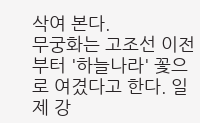삭여 본다.
무궁화는 고조선 이전부터 '하늘나라' 꽃으로 여겼다고 한다. 일제 강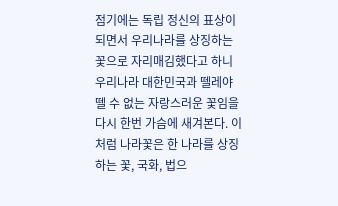점기에는 독립 정신의 표상이 되면서 우리나라를 상징하는 꽃으로 자리매김했다고 하니 우리나라 대한민국과 뗄레야 뗄 수 없는 자랑스러운 꽃임을 다시 한번 가슴에 새겨본다. 이처럼 나라꽃은 한 나라를 상징하는 꽃, 국화, 법으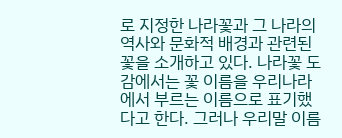로 지정한 나라꽃과 그 나라의 역사와 문화적 배경과 관련된 꽃을 소개하고 있다. 나라꽃 도감에서는 꽃 이름을 우리나라에서 부르는 이름으로 표기했다고 한다. 그러나 우리말 이름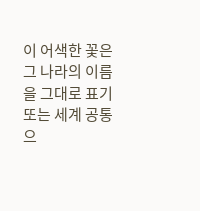이 어색한 꽃은 그 나라의 이름을 그대로 표기 또는 세계 공통으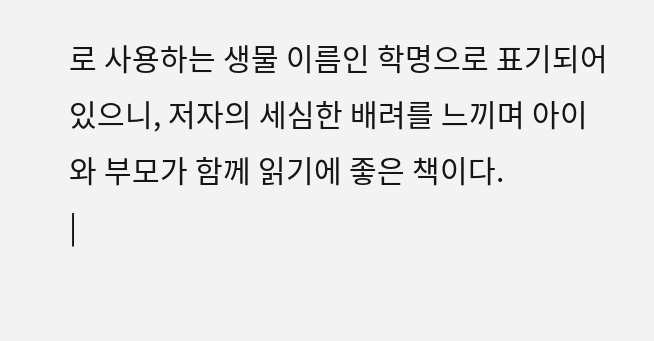로 사용하는 생물 이름인 학명으로 표기되어 있으니, 저자의 세심한 배려를 느끼며 아이와 부모가 함께 읽기에 좋은 책이다.
|